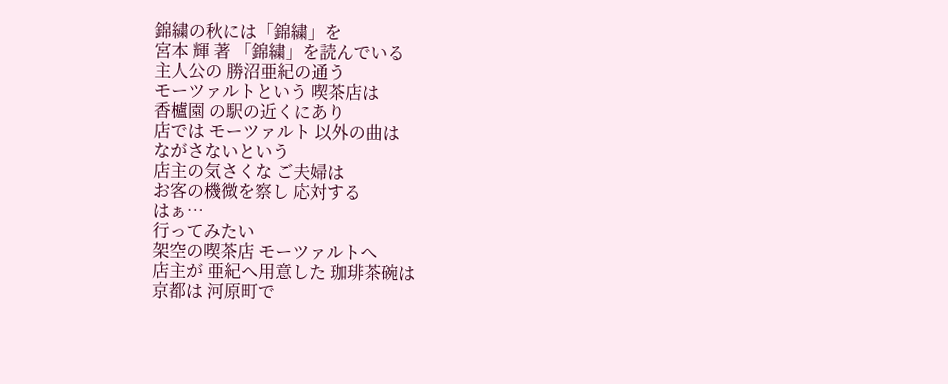錦繍の秋には「錦繍」を
宮本 輝 著 「錦繍」を読んでいる
主人公の 勝沼亜紀の通う
モーツァルトという 喫茶店は
香櫨園 の駅の近くにあり
店では モーツァルト 以外の曲は
ながさないという
店主の気さくな ご夫婦は
お客の機微を察し 応対する
はぁ…
行ってみたい
架空の喫茶店 モーツァルトへ
店主が 亜紀へ用意した 珈琲茶碗は
京都は 河原町で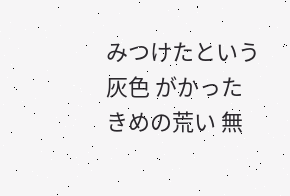みつけたという
灰色 がかった
きめの荒い 無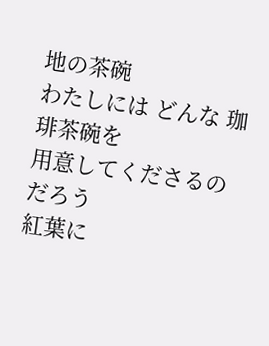地の茶碗
わたしには どんな 珈琲茶碗を
用意してくださるのだろう
紅葉に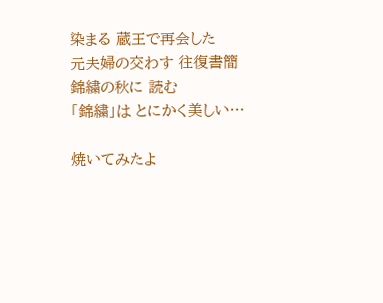染まる 蔵王で再会した
元夫婦の交わす 往復書簡
錦繍の秋に 読む
「錦繍」は とにかく美しい…

焼いてみたよ